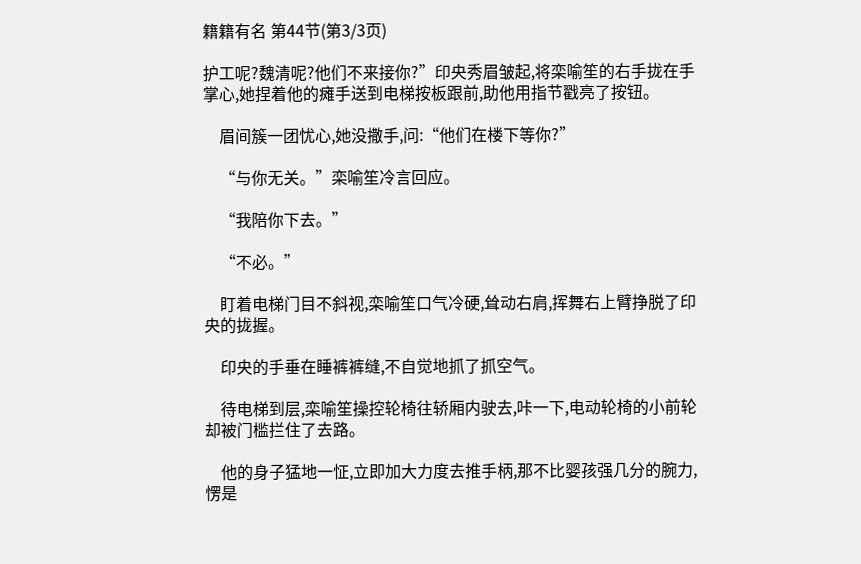籍籍有名 第44节(第3/3页)

护工呢?魏清呢?他们不来接你?”印央秀眉皱起,将栾喻笙的右手拢在手掌心,她捏着他的瘫手送到电梯按板跟前,助他用指节戳亮了按钮。

    眉间簇一团忧心,她没撒手,问:“他们在楼下等你?”

    “与你无关。”栾喻笙冷言回应。

    “我陪你下去。”

    “不必。”

    盯着电梯门目不斜视,栾喻笙口气冷硬,耸动右肩,挥舞右上臂挣脱了印央的拢握。

    印央的手垂在睡裤裤缝,不自觉地抓了抓空气。

    待电梯到层,栾喻笙操控轮椅往轿厢内驶去,咔一下,电动轮椅的小前轮却被门槛拦住了去路。

    他的身子猛地一怔,立即加大力度去推手柄,那不比婴孩强几分的腕力,愣是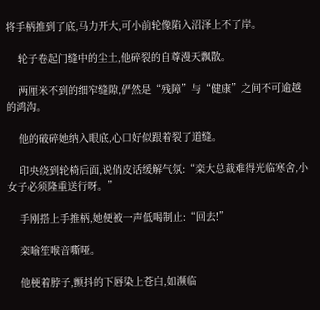将手柄推到了底,马力开大,可小前轮像陷入沼泽上不了岸。

    轮子卷起门缝中的尘土,他碎裂的自尊漫天飘散。

    两厘米不到的细窄缝隙,俨然是“残障”与“健康”之间不可逾越的鸿沟。

    他的破碎她纳入眼底,心口好似跟着裂了道缝。

    印央绕到轮椅后面,说俏皮话缓解气氛:“栾大总裁难得光临寒舍,小女子必须隆重送行呀。”

    手刚搭上手推柄,她便被一声低喝制止:“回去!”

    栾喻笙喉音嘶哑。

    他梗着脖子,颤抖的下唇染上苍白,如濒临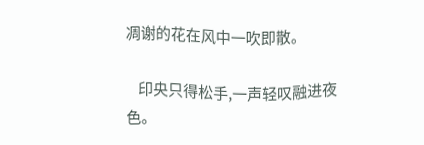凋谢的花在风中一吹即散。

    印央只得松手,一声轻叹融进夜色。